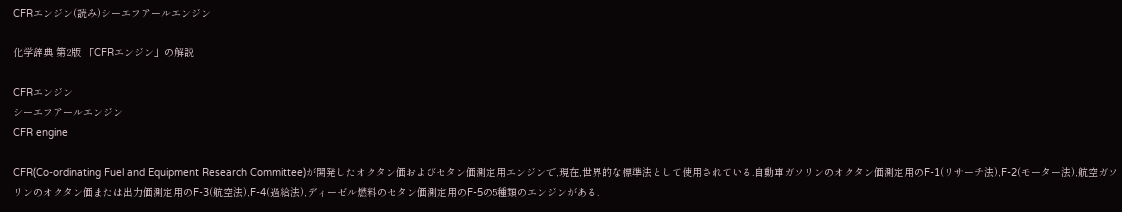CFRエンジン(読み)シーエフアールエンジン

化学辞典 第2版 「CFRエンジン」の解説

CFRエンジン
シーエフアールエンジン
CFR engine

CFR(Co-ordinating Fuel and Equipment Research Committee)が開発したオクタン価およびセタン価測定用エンジンで,現在,世界的な標準法として使用されている.自動車ガソリンのオクタン価測定用のF-1(リサーチ法),F-2(モーター法),航空ガソリンのオクタン価または出力価測定用のF-3(航空法),F-4(過給法),ディーゼル燃料のセタン価測定用のF-5の5種類のエンジンがある.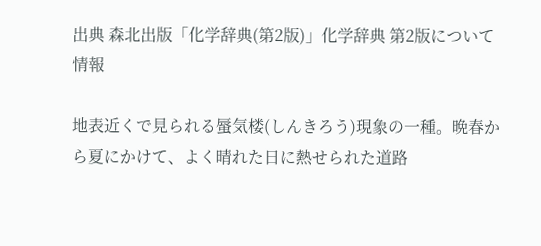出典 森北出版「化学辞典(第2版)」化学辞典 第2版について 情報

地表近くで見られる蜃気楼(しんきろう)現象の一種。晩春から夏にかけて、よく晴れた日に熱せられた道路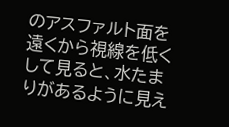のアスファルト面を遠くから視線を低くして見ると、水たまりがあるように見え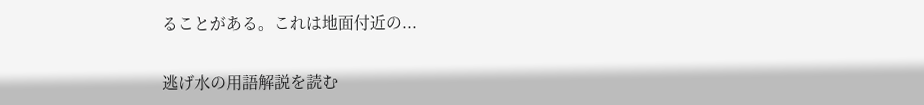ることがある。これは地面付近の...

逃げ水の用語解説を読む